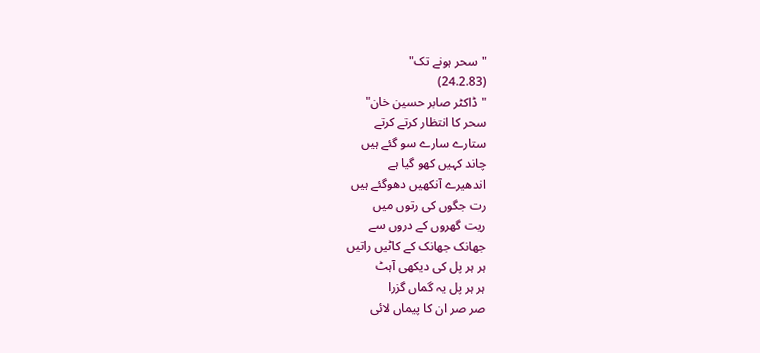"سحر ہونے تک"
(24.2.83)
"ڈاکٹر صابر حسین خان"
سحر کا انتظار کرتے کرتے
ستارے سارے سو گئے ہیں
چاند کہیں کھو گیا ہے
اندھیرے آنکھیں دھوگئے ہیں
رت جگوں کی رتوں میں
ریت گھروں کے دروں سے
جھانک جھانک کے کاٹیں راتیں
ہر ہر پل کی دیکھی آہٹ
ہر ہر پل یہ گماں گزرا
صر صر ان کا پیماں لائی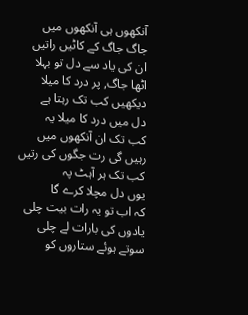آنکھوں ہی آنکھوں میں
جاگ جاگ کے کاٹیں راتیں
ان کی یاد سے دل تو بہلا
اٹھا جاگ, پر درد کا میلا
دیکھیں کب تک رہتا ہے
دل میں درد کا میلا یہ
کب تک ان آنکھوں میں
رہیں گی رت جگوں کی رتیں
کب تک ہر آہٹ پہ
یوں دل مچلا کرے گا
کہ اب تو یہ رات بیت چلی
یادوں کی بارات لے چلی
سوتے ہوئے ستاروں کو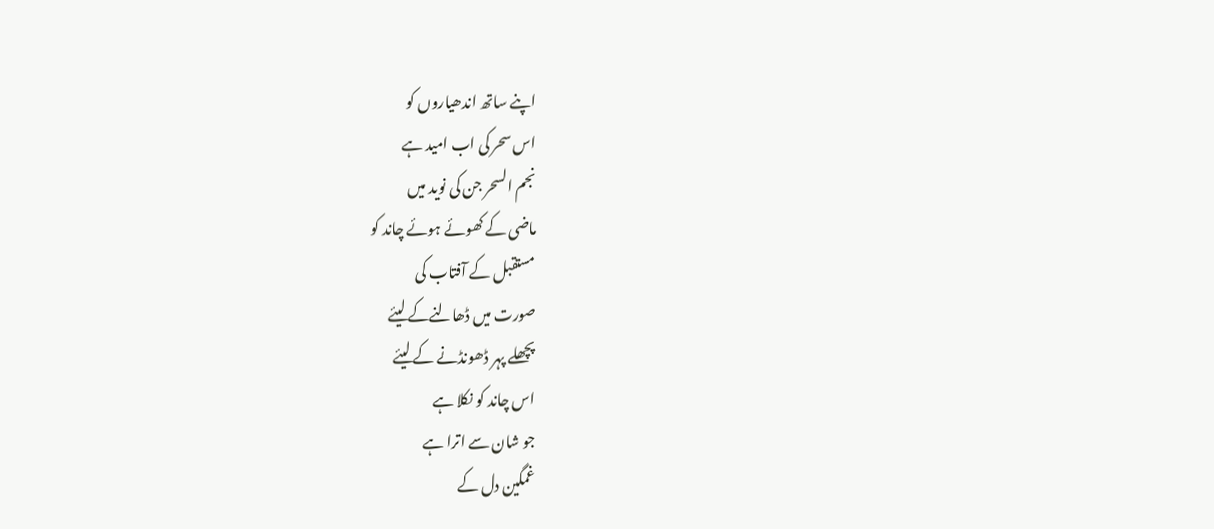اپنے ساتھ اندھیاروں کو
اس سحر کی اب امید ہے
نجم السحر جن کی نوید میں
ماضی کے کھوئے ہوئے چاند کو
مستقبل کے آفتاب کی
صورت میں ڈھالنےکے لیئے
پچھلے پہر ڈھونڈنے کے لیئے
اس چاند کو نکلا ہے
جو شان سے اترا ہے
غمگین دل کے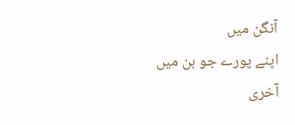آنگن میں
اپنے پورے جو بن میں
آخری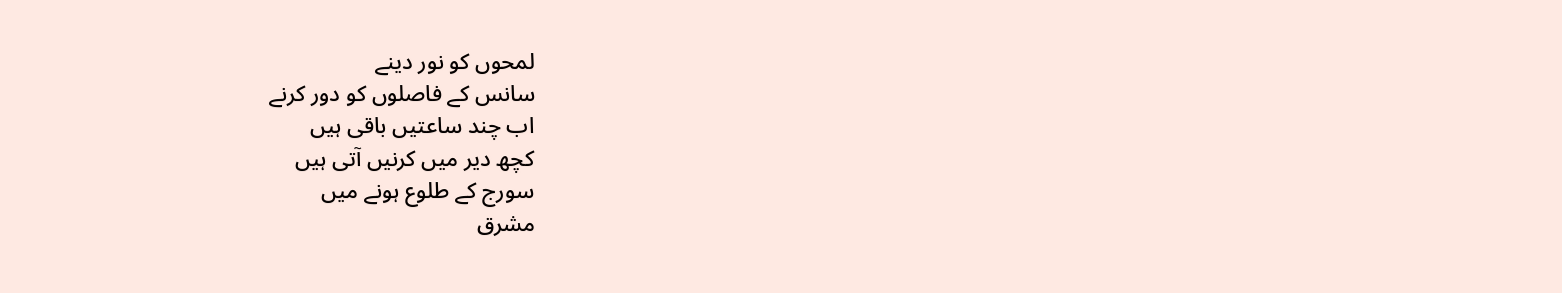لمحوں کو نور دینے
سانس کے فاصلوں کو دور کرنے
اب چند ساعتیں باقی ہیں
کچھ دیر میں کرنیں آتی ہیں
سورج کے طلوع ہونے میں
مشرق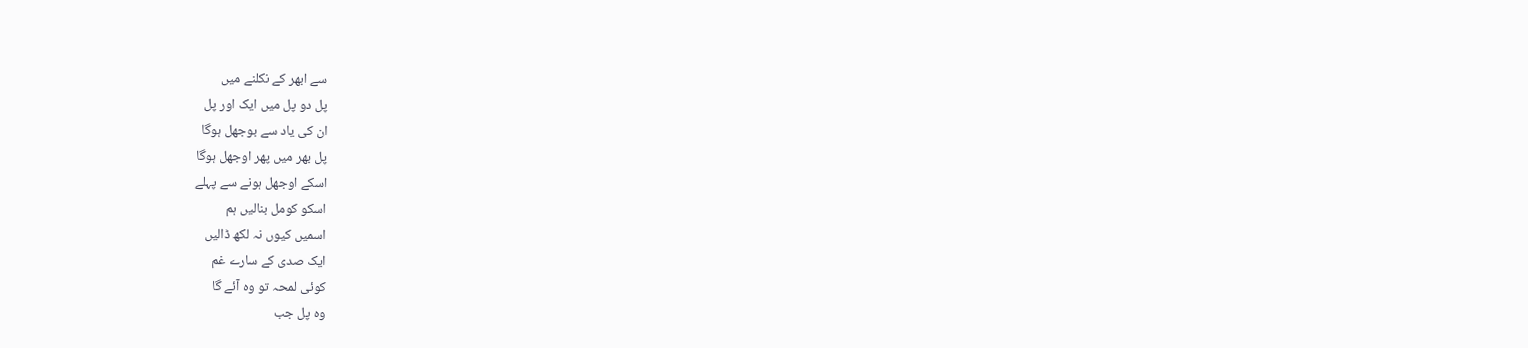سے ابھر کے نکلنے میں
پل دو پل میں ایک اور پل
ان کی یاد سے بوجھل ہوگا
پل بھر میں پھر اوجھل ہوگا
اسکے اوجھل ہونے سے پہلے
اسکو کومل بنالیں ہم
اسمیں کیوں نہ لکھ ڈالیں
ایک صدی کے سارے غم
کوئی لمحہ تو وہ آئے گا
وہ پل جب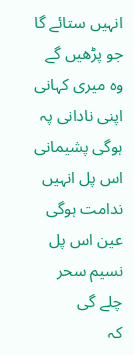انہیں ستائے گا
جو پڑھیں گے وہ میری کہانی
اپنی نادانی پہ ہوگی پشیمانی
اس پل انہیں ندامت ہوگی
عین اس پل نسیم سحر چلے گی
کہ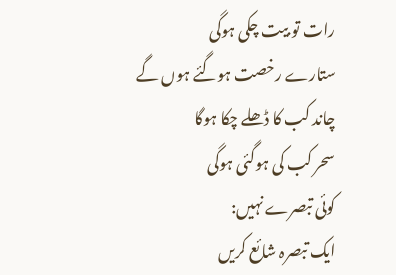رات تو بیت چکی ہوگی
ستارے رخصت ہوگئے ہوں گے
چاند کب کا ڈھلے چکا ہوگا
سحر کب کی ہوگئی ہوگی
کوئی تبصرے نہیں:
ایک تبصرہ شائع کریں